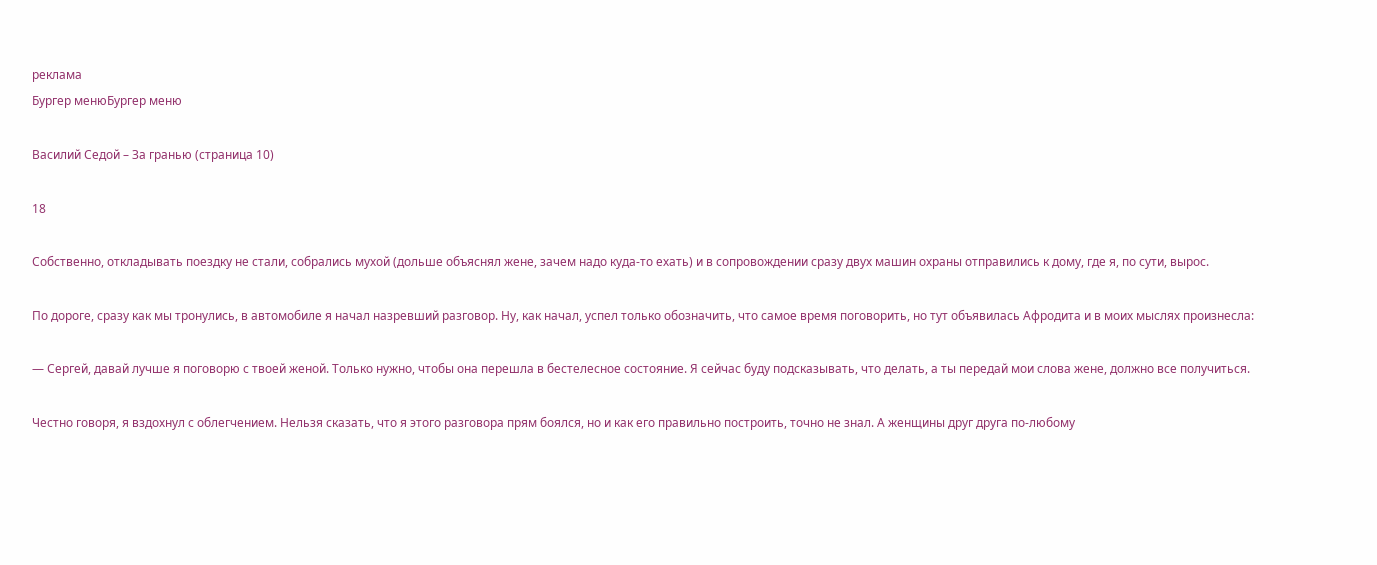реклама
Бургер менюБургер меню

Василий Седой – За гранью (страница 10)

18

Собственно, откладывать поездку не стали, собрались мухой (дольше объяснял жене, зачем надо куда-то ехать) и в сопровождении сразу двух машин охраны отправились к дому, где я, по сути, вырос.

По дороге, сразу как мы тронулись, в автомобиле я начал назревший разговор. Ну, как начал, успел только обозначить, что самое время поговорить, но тут объявилась Афродита и в моих мыслях произнесла:

— Сергей, давай лучше я поговорю с твоей женой. Только нужно, чтобы она перешла в бестелесное состояние. Я сейчас буду подсказывать, что делать, а ты передай мои слова жене, должно все получиться.

Честно говоря, я вздохнул с облегчением. Нельзя сказать, что я этого разговора прям боялся, но и как его правильно построить, точно не знал. А женщины друг друга по-любому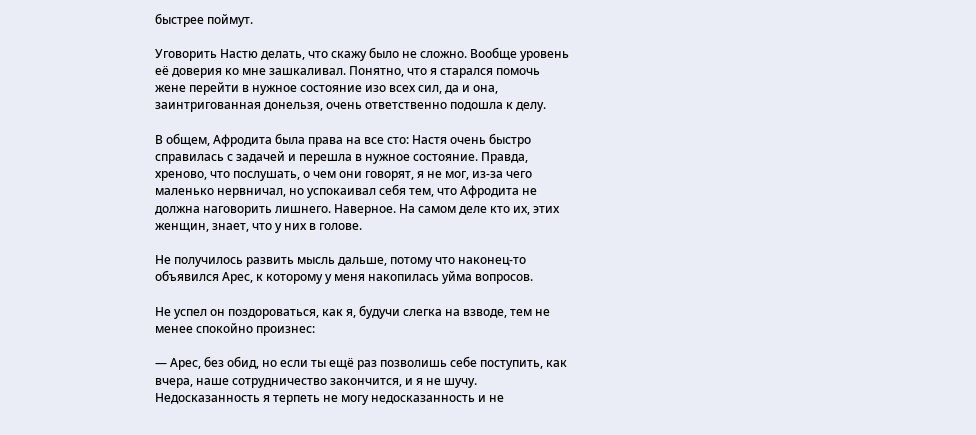быстрее поймут.

Уговорить Настю делать, что скажу было не сложно. Вообще уровень её доверия ко мне зашкаливал. Понятно, что я старался помочь жене перейти в нужное состояние изо всех сил, да и она, заинтригованная донельзя, очень ответственно подошла к делу.

В общем, Афродита была права на все сто: Настя очень быстро справилась с задачей и перешла в нужное состояние. Правда, хреново, что послушать, о чем они говорят, я не мог, из-за чего маленько нервничал, но успокаивал себя тем, что Афродита не должна наговорить лишнего. Наверное. На самом деле кто их, этих женщин, знает, что у них в голове.

Не получилось развить мысль дальше, потому что наконец-то объявился Арес, к которому у меня накопилась уйма вопросов.

Не успел он поздороваться, как я, будучи слегка на взводе, тем не менее спокойно произнес:

— Арес, без обид, но если ты ещё раз позволишь себе поступить, как вчера, наше сотрудничество закончится, и я не шучу. Недосказанность я терпеть не могу недосказанность и не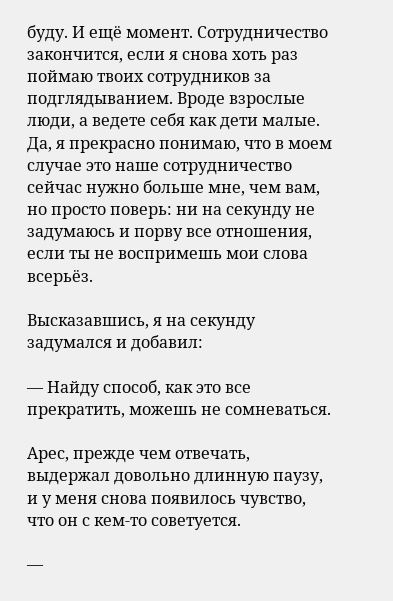буду. И ещё момент. Сотрудничество закончится, если я снова хоть раз поймаю твоих сотрудников за подглядыванием. Вроде взрослые люди, а ведете себя как дети малые. Да, я прекрасно понимаю, что в моем случае это наше сотрудничество сейчас нужно больше мне, чем вам, но просто поверь: ни на секунду не задумаюсь и порву все отношения, если ты не воспримешь мои слова всерьёз.

Высказавшись, я на секунду задумался и добавил:

— Найду способ, как это все прекратить, можешь не сомневаться.

Арес, прежде чем отвечать, выдержал довольно длинную паузу, и у меня снова появилось чувство, что он с кем-то советуется.

—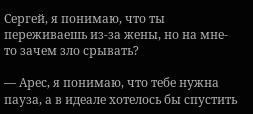Сергей, я понимаю, что ты переживаешь из-за жены, но на мне-то зачем зло срывать?

— Арес, я понимаю, что тебе нужна пауза, а в идеале хотелось бы спустить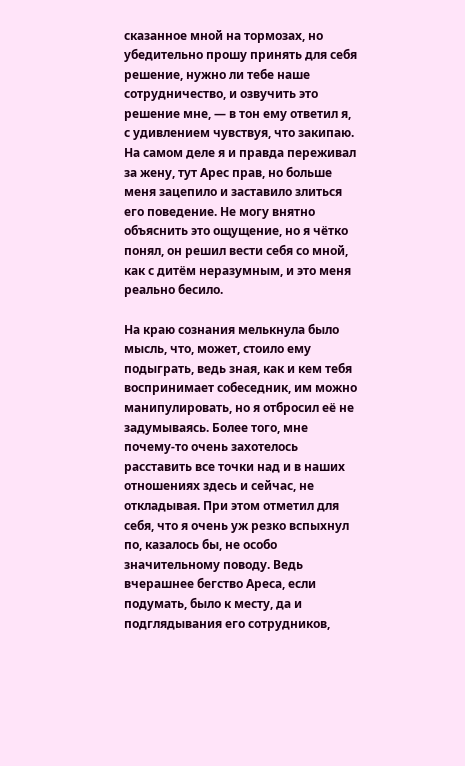сказанное мной на тормозах, но убедительно прошу принять для себя решение, нужно ли тебе наше сотрудничество, и озвучить это решение мне, — в тон ему ответил я, с удивлением чувствуя, что закипаю. На самом деле я и правда переживал за жену, тут Арес прав, но больше меня зацепило и заставило злиться его поведение. Не могу внятно объяснить это ощущение, но я чётко понял, он решил вести себя со мной, как с дитём неразумным, и это меня реально бесило.

На краю сознания мелькнула было мысль, что, может, стоило ему подыграть, ведь зная, как и кем тебя воспринимает собеседник, им можно манипулировать, но я отбросил её не задумываясь. Более того, мне почему-то очень захотелось расставить все точки над и в наших отношениях здесь и сейчас, не откладывая. При этом отметил для себя, что я очень уж резко вспыхнул по, казалось бы, не особо значительному поводу. Ведь вчерашнее бегство Ареса, если подумать, было к месту, да и подглядывания его сотрудников,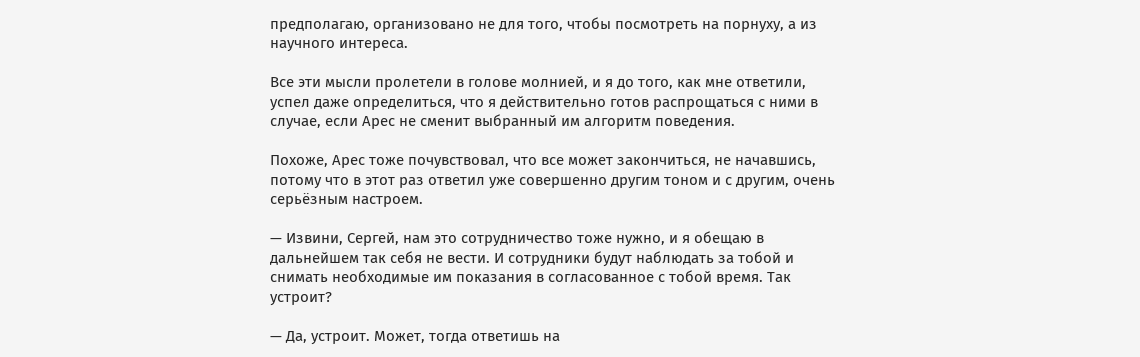предполагаю, организовано не для того, чтобы посмотреть на порнуху, а из научного интереса.

Все эти мысли пролетели в голове молнией, и я до того, как мне ответили, успел даже определиться, что я действительно готов распрощаться с ними в случае, если Арес не сменит выбранный им алгоритм поведения.

Похоже, Арес тоже почувствовал, что все может закончиться, не начавшись, потому что в этот раз ответил уже совершенно другим тоном и с другим, очень серьёзным настроем.

— Извини, Сергей, нам это сотрудничество тоже нужно, и я обещаю в дальнейшем так себя не вести. И сотрудники будут наблюдать за тобой и снимать необходимые им показания в согласованное с тобой время. Так устроит?

— Да, устроит. Может, тогда ответишь на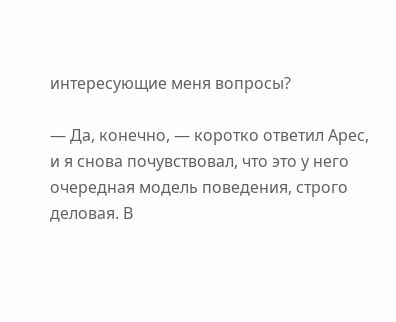интересующие меня вопросы?

— Да, конечно, — коротко ответил Арес, и я снова почувствовал, что это у него очередная модель поведения, строго деловая. В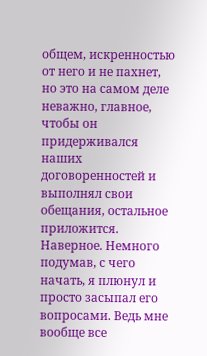общем, искренностью от него и не пахнет, но это на самом деле неважно, главное, чтобы он придерживался наших договоренностей и выполнял свои обещания, остальное приложится. Наверное. Немного подумав, с чего начать, я плюнул и просто засыпал его вопросами. Ведь мне вообще все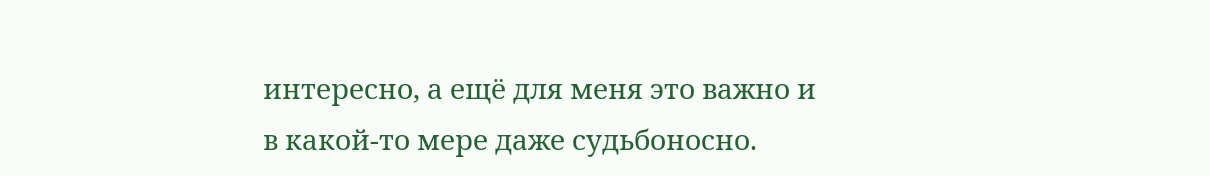интересно, а ещё для меня это важно и в какой-то мере даже судьбоносно.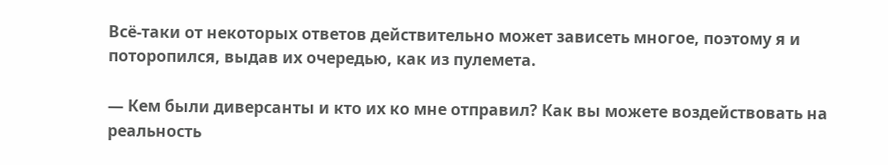Всё-таки от некоторых ответов действительно может зависеть многое, поэтому я и поторопился, выдав их очередью, как из пулемета.

— Кем были диверсанты и кто их ко мне отправил? Как вы можете воздействовать на реальность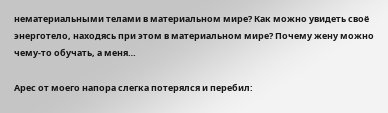нематериальными телами в материальном мире? Как можно увидеть своё энерготело, находясь при этом в материальном мире? Почему жену можно чему-то обучать, а меня…

Арес от моего напора слегка потерялся и перебил: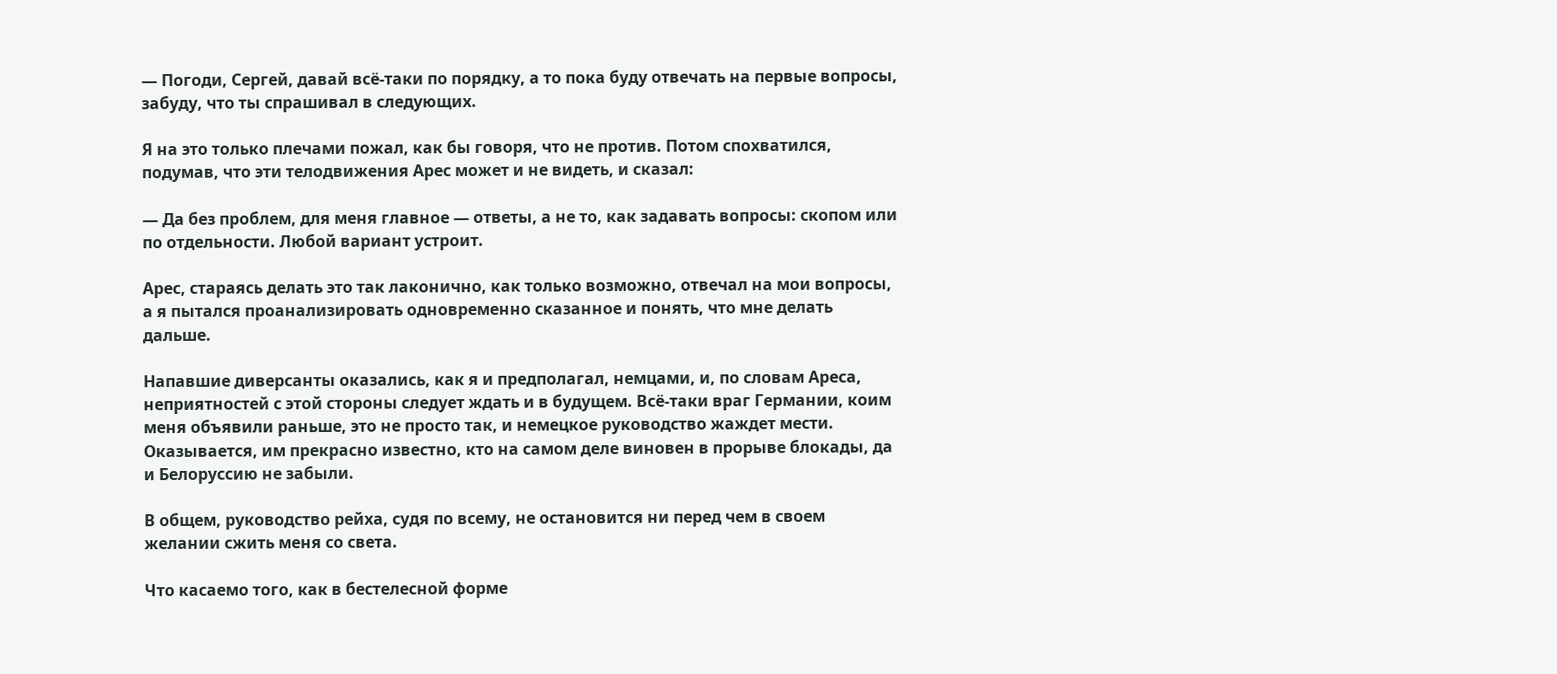— Погоди, Сергей, давай всё-таки по порядку, а то пока буду отвечать на первые вопросы, забуду, что ты спрашивал в следующих.

Я на это только плечами пожал, как бы говоря, что не против. Потом спохватился, подумав, что эти телодвижения Арес может и не видеть, и сказал:

— Да без проблем, для меня главное — ответы, а не то, как задавать вопросы: скопом или по отдельности. Любой вариант устроит.

Арес, стараясь делать это так лаконично, как только возможно, отвечал на мои вопросы, а я пытался проанализировать одновременно сказанное и понять, что мне делать дальше.

Напавшие диверсанты оказались, как я и предполагал, немцами, и, по словам Ареса, неприятностей с этой стороны следует ждать и в будущем. Всё-таки враг Германии, коим меня объявили раньше, это не просто так, и немецкое руководство жаждет мести. Оказывается, им прекрасно известно, кто на самом деле виновен в прорыве блокады, да и Белоруссию не забыли.

В общем, руководство рейха, судя по всему, не остановится ни перед чем в своем желании сжить меня со света.

Что касаемо того, как в бестелесной форме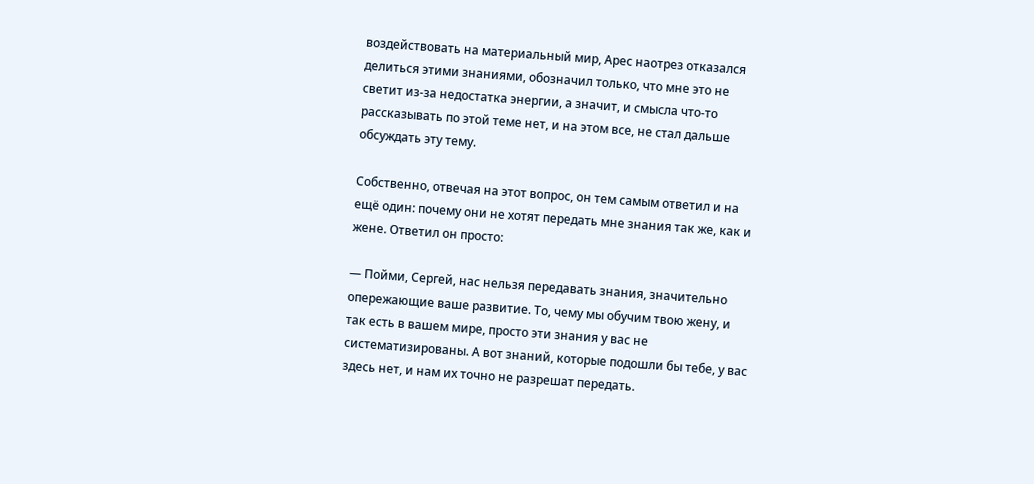воздействовать на материальный мир, Арес наотрез отказался делиться этими знаниями, обозначил только, что мне это не светит из-за недостатка энергии, а значит, и смысла что-то рассказывать по этой теме нет, и на этом все, не стал дальше обсуждать эту тему.

Собственно, отвечая на этот вопрос, он тем самым ответил и на ещё один: почему они не хотят передать мне знания так же, как и жене. Ответил он просто:

— Пойми, Сергей, нас нельзя передавать знания, значительно опережающие ваше развитие. То, чему мы обучим твою жену, и так есть в вашем мире, просто эти знания у вас не систематизированы. А вот знаний, которые подошли бы тебе, у вас здесь нет, и нам их точно не разрешат передать.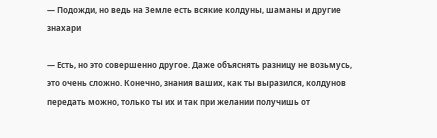— Подожди, но ведь на Земле есть всякие колдуны, шаманы и другие знахари

— Есть, но это совершенно другое. Даже объяснять разницу не возьмусь, это очень сложно. Конечно, знания ваших, как ты выразился, колдунов передать можно, только ты их и так при желании получишь от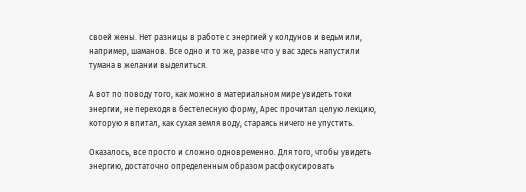своей жены. Нет разницы в работе с энергией у колдунов и ведьм или, например, шаманов. Все одно и то же, разве что у вас здесь напустили тумана в желании выделиться.

А вот по поводу того, как можно в материальном мире увидеть токи энергии, не переходя в бестелесную форму, Арес прочитал целую лекцию, которую я впитал, как сухая земля воду, стараясь ничего не упустить.

Оказалось, все просто и сложно одновременно. Для того, чтобы увидеть энергию, достаточно определенным образом расфокусировать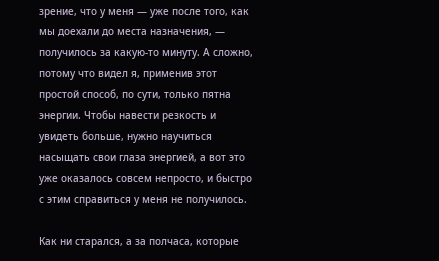зрение, что у меня — уже после того, как мы доехали до места назначения, — получилось за какую-то минуту. А сложно, потому что видел я, применив этот простой способ, по сути, только пятна энергии. Чтобы навести резкость и увидеть больше, нужно научиться насыщать свои глаза энергией, а вот это уже оказалось совсем непросто, и быстро с этим справиться у меня не получилось.

Как ни старался, а за полчаса, которые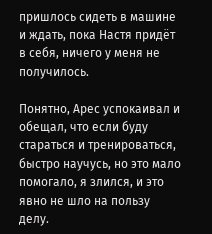пришлось сидеть в машине и ждать, пока Настя придёт в себя, ничего у меня не получилось.

Понятно, Арес успокаивал и обещал, что если буду стараться и тренироваться, быстро научусь, но это мало помогало, я злился, и это явно не шло на пользу делу.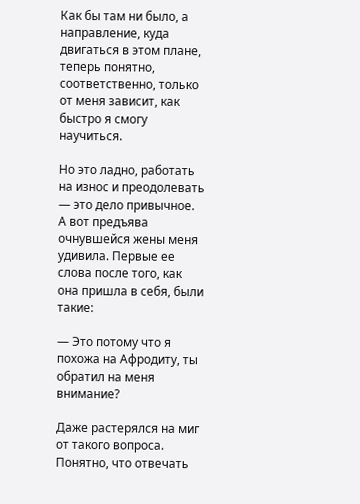Как бы там ни было, а направление, куда двигаться в этом плане, теперь понятно, соответственно, только от меня зависит, как быстро я смогу научиться.

Но это ладно, работать на износ и преодолевать — это дело привычное. А вот предъява очнувшейся жены меня удивила. Первые ее слова после того, как она пришла в себя, были такие:

— Это потому что я похожа на Афродиту, ты обратил на меня внимание?

Даже растерялся на миг от такого вопроса. Понятно, что отвечать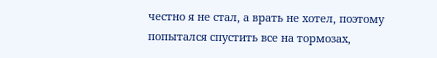честно я не стал, а врать не хотел, поэтому попытался спустить все на тормозах,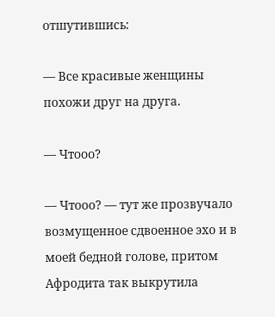отшутившись:

— Все красивые женщины похожи друг на друга.

— Чтооо?

— Чтооо? — тут же прозвучало возмущенное сдвоенное эхо и в моей бедной голове, притом Афродита так выкрутила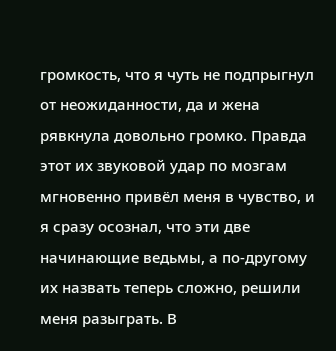громкость, что я чуть не подпрыгнул от неожиданности, да и жена рявкнула довольно громко. Правда этот их звуковой удар по мозгам мгновенно привёл меня в чувство, и я сразу осознал, что эти две начинающие ведьмы, а по-другому их назвать теперь сложно, решили меня разыграть. В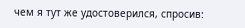чем я тут же удостоверился, спросив: